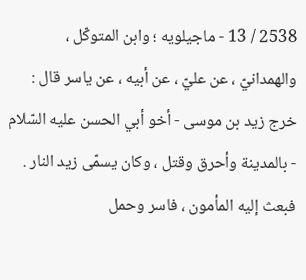2538 / 13 - ماجيلويه ؛ وابن المتوكّل ، والهمدانيّ ، عن عليّ ، عن أبيه ، عن ياسر قال : خرج زيد بن موسى - أخو أبي الحسن عليه السّلام - بالمدينة وأحرق وقتل ، وكان يسمّى زيد النار .
فبعث إليه المأمون ، فاسر وحمل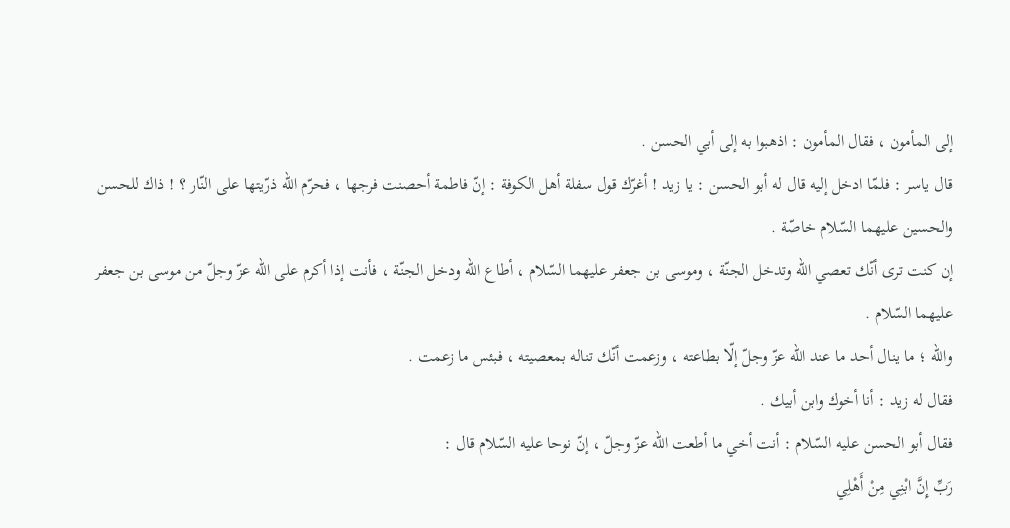إلى المأمون ، فقال المأمون : اذهبوا به إلى أبي الحسن .
قال ياسر : فلمّا ادخل إليه قال له أبو الحسن : يا زيد ! أغرّك قول سفلة أهل الكوفة : إنّ فاطمة أحصنت فرجها ، فحرّم اللّه ذرّيتها على النّار ؟ ! ذاك للحسن والحسين عليهما السّلام خاصّة .
إن كنت ترى أنّك تعصي اللّه وتدخل الجنّة ، وموسى بن جعفر عليهما السّلام ، أطاع اللّه ودخل الجنّة ، فأنت إذا أكرم على اللّه عزّ وجلّ من موسى بن جعفر عليهما السّلام .
واللّه ؛ ما ينال أحد ما عند اللّه عزّ وجلّ إلّا بطاعته ، وزعمت أنّك تناله بمعصيته ، فبئس ما زعمت .
فقال له زيد : أنا أخوك وابن أبيك .
فقال أبو الحسن عليه السّلام : أنت أخي ما أطعت اللّه عزّ وجلّ ، إنّ نوحا عليه السّلام قال :
رَبِّ إِنَّ ابْنِي مِنْ أَهْلِي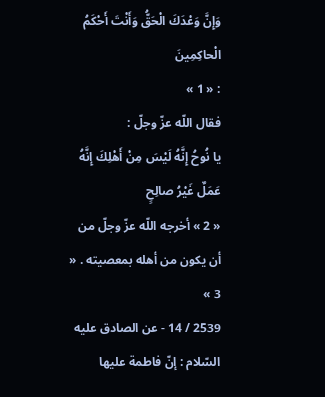وَإِنَّ وَعْدَكَ الْحَقُّ وَأَنْتَ أَحْكَمُ الْحاكِمِينَ
: « 1 »
فقال اللّه عزّ وجلّ :
يا نُوحُ إِنَّهُ لَيْسَ مِنْ أَهْلِكَ إِنَّهُ عَمَلٌ غَيْرُ صالِحٍ
« 2 » أخرجه اللّه عزّ وجلّ من أن يكون من أهله بمعصيته . « 3 »
2539 / 14 - عن الصادق عليه السّلام : إنّ فاطمة عليها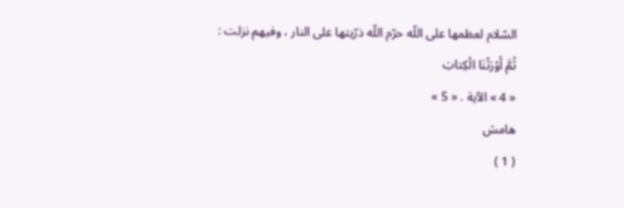السّلام لعظمها على اللّه حرّم اللّه ذرّيتها على النار ، وفيهم نزلت :
ثُمَّ أَوْرَثْنَا الْكِتابَ
« 4 » الآية . « 5 »
هامش
( 1 )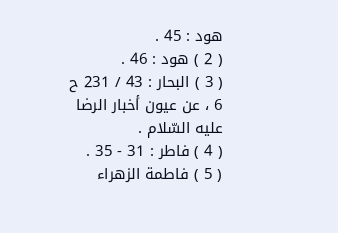هود : 45 .
( 2 ) هود : 46 .
( 3 ) البحار : 43 / 231 ح 6 ، عن عيون أخبار الرضا عليه السّلام .
( 4 ) فاطر : 31 - 35 .
( 5 ) فاطمة الزهراء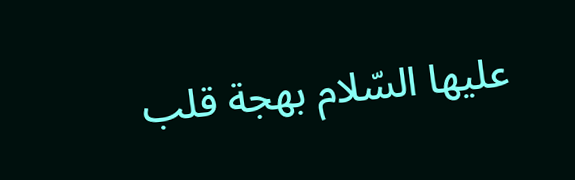عليها السّلام بهجة قلب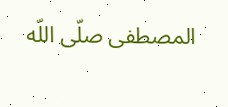المصطفى صلّى اللّه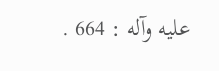عليه وآله : 664 .